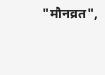"मौनव्रत",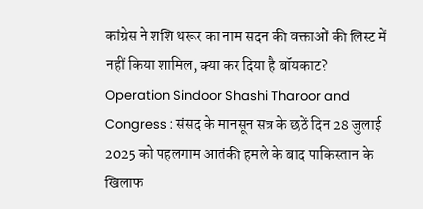कांग्रेस ने शशि थरूर का नाम सदन की वक्ताओं की लिस्ट में नहीं किया शामिल, क्या कर दिया है बॉयकाट?
Operation Sindoor Shashi Tharoor and Congress : संसद के मानसून सत्र के छठें दिन 28 जुलाई 2025 को पहलगाम आतंकी हमले के बाद पाकिस्तान के खिलाफ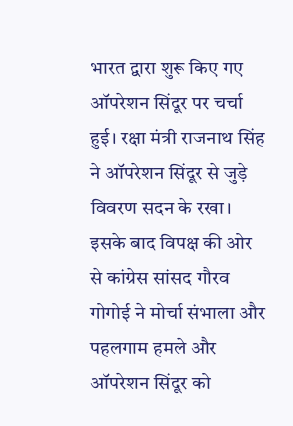भारत द्वारा शुरू किए गए ऑपरेशन सिंदूर पर चर्चा हुई। रक्षा मंत्री राजनाथ सिंह ने ऑपरेशन सिंदूर से जुड़े विवरण सदन के रखा। इसके बाद विपक्ष की ओर से कांग्रेस सांसद गौरव गोगोई ने मोर्चा संभाला और पहलगाम हमले और ऑपरेशन सिंदूर को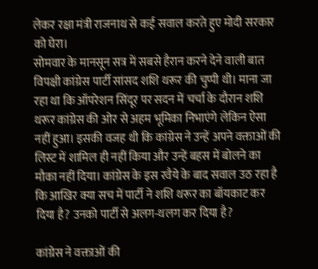लेकर रक्षा मंत्री राजनाथ से कई सवाल करते हुए मोदी सरकार को घेरा।
सोमवार के मानसून सत्र में सबसे हैरान करने देने वाली बात विपक्षी कांग्रेस पार्टी सांसद शशि थरूर की चुप्पी थी। माना जा रहा था कि ऑपरेशन सिंदूर पर सदन में चर्चा के दौरान शशि थरूर कांग्रेस की ओर से अहम भूमिका निभाएंगे लेकिन ऐसा नहीं हुआ। इसकी वजह थी कि कांग्रेस ने उन्हें अपने वक्ताओं की लिस्ट में शामिल ही नहीं किया और उन्हें बहस में बोलने का मौका नहीं दिया। कांग्रेस के इस रवैये के बाद सवाल उठ रहा है कि आखिर क्या सच में पार्टी ने शशि थरूर का बॉयकाट कर दिया है? उनको पार्टी से अलग-थलग कर दिया है?

कांग्रेस ने वक्ताओं की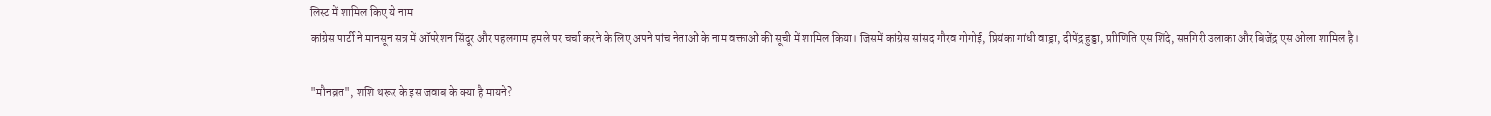लिस्ट में शामिल किए ये नाम
कांग्रेस पार्टी ने मानसून सत्र में ऑपरेशन सिंदूर और पहलगाम हमले पर चर्चा करने के लिए अपने पांच नेताओं के नाम वक्ताओं की सूची में शामिल किया। जिसमें कांग्रेस सांसद गौरव गोगोई, प्रियंका गांधी वाड्रा, दीपेंद्र हुड्डा, प्राीणिति एस शिंदे, सप्तगिरी उलाका और बिजेंद्र एस ओला शामिल है।

"मौनव्रत", शशि थरूर के इस जवाब के क्या है मायने?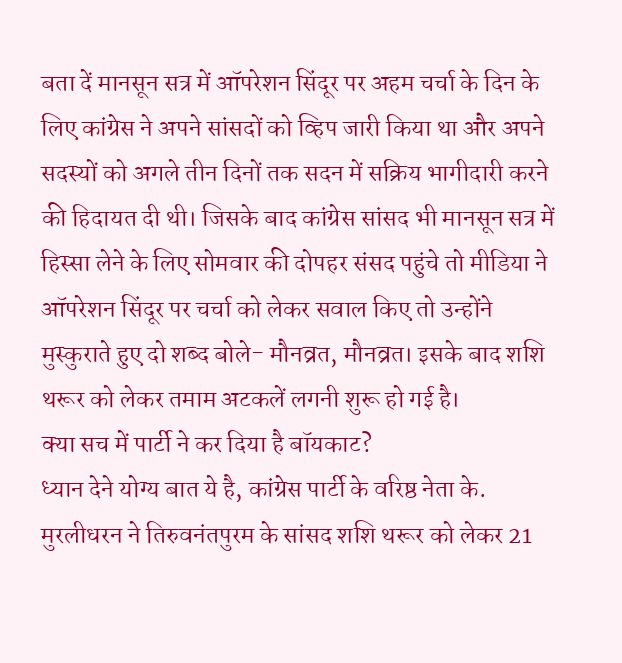बता दें मानसून सत्र में ऑपरेशन सिंदूर पर अहम चर्चा के दिन के लिए कांग्रेस ने अपने सांसदों को व्हिप जारी किया था और अपने सदस्यों को अगले तीन दिनों तक सदन में सक्रिय भागीदारी करने की हिदायत दी थी। जिसके बाद कांग्रेस सांसद भी मानसून सत्र में हिस्सा लेने के लिए सोमवार की दोपहर संसद पहुंचे तो मीडिया ने ऑपरेशन सिंदूर पर चर्चा को लेकर सवाल किए तो उन्होंने मुस्कुराते हुए दो शब्द बोले- मौनव्रत, मौनव्रत। इसके बाद शशि थरूर को लेकर तमाम अटकलें लगनी शुरू हो गई है।
क्या सच में पार्टी ने कर दिया है बॉयकाट?
ध्यान देने योग्य बात ये है, कांग्रेस पार्टी के वरिष्ठ नेता के. मुरलीधरन ने तिरुवनंतपुरम के सांसद शशि थरूर को लेकर 21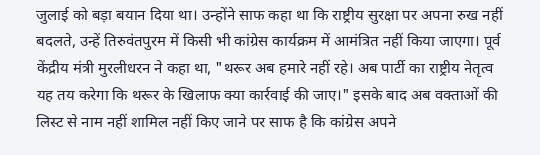जुलाई को बड़ा बयान दिया था। उन्होंने साफ कहा था कि राष्ट्रीय सुरक्षा पर अपना रुख नहीं बदलते, उन्हें तिरुवंतपुरम में किसी भी कांग्रेस कार्यक्रम में आमंत्रित नहीं किया जाएगा। पूर्व केंद्रीय मंत्री मुरलीधरन ने कहा था, "थरूर अब हमारे नहीं रहे। अब पार्टी का राष्ट्रीय नेतृत्व यह तय करेगा कि थरूर के खिलाफ क्या कार्रवाई की जाए।" इसके बाद अब वक्ताओं की लिस्ट से नाम नहीं शामिल नहीं किए जाने पर साफ है कि कांग्रेस अपने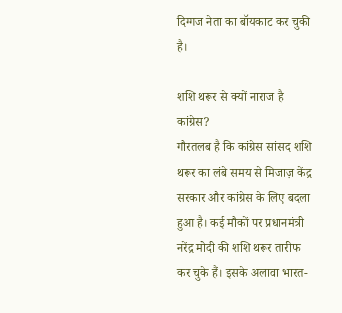दिग्गज नेता का बॉयकाट कर चुकी है।

शशि थरूर से क्यों नाराज है कांग्रेस?
गौरतलब है कि कांग्रेस सांसद शशि थरूर का लंबे समय से मिजाज़ केंद्र सरकार और कांग्रेस के लिए बदला हुआ है। कई मौकों पर प्रधानमंत्री नरेंद्र मोदी की शशि थरूर तारीफ कर चुके हैं। इसके अलावा भारत-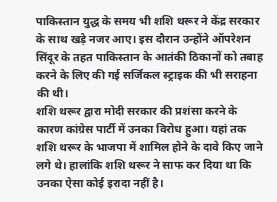पाकिस्तान युद्ध के समय भी शशि थरूर ने केंद्र सरकार के साथ खड़े नजर आए। इस दौरान उन्होंने ऑपरेशन सिंदूर के तहत पाकिस्तान के आतंकी ठिकानों को तबाह करने के लिए की गई सर्जिकल स्ट्राइक की भी सराहना की थी।
शशि थरूर द्वारा मोदी सरकार की प्रशंसा करने के कारण कांग्रेस पार्टी में उनका विरोध हुआ। यहां तक शशि थरूर के भाजपा में शामिल होने के दावे किए जाने लगे थे। हालांकि शशि थरूर ने साफ कर दिया था कि उनका ऐसा कोई इरादा नहीं है।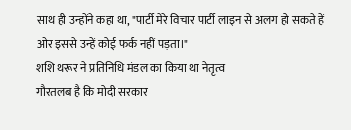साथ ही उन्होंने कहा था, "पार्टी मेरे विचार पार्टी लाइन से अलग हो सकते हें ओर इससे उन्हें कोई फर्क नहीं पड़ता।"
शशि थरूर ने प्रतिनिधि मंडल का किया था नेतृत्व
गौरतलब है कि मोदी सरकार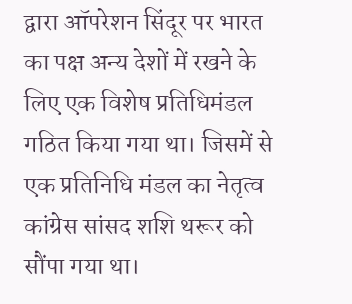द्वारा ऑपरेशन सिंदूर पर भारत का पक्ष अन्य देशों में रखने के लिए एक विशेष प्रतिधिमंडल गठित किया गया था। जिसमें से एक प्रतिनिधि मंडल का नेतृत्व कांग्रेस सांसद शशि थरूर को सौंपा गया था।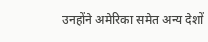उनहोंने अमेरिका समेत अन्य देशों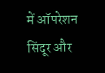में ऑपरेशन सिंदूर और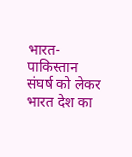भारत-पाकिस्तान संघर्ष को लेकर भारत देश का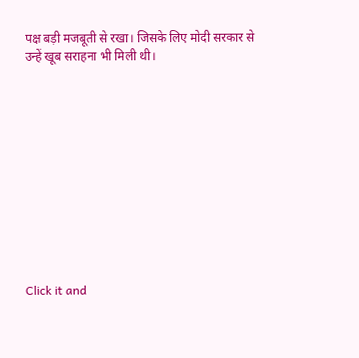पक्ष बड़ी मजबूती से रखा। जिसके लिए मोदी सरकार से उन्हें खूब सराहना भी मिली थी।












Click it and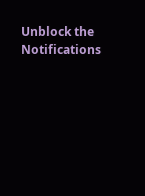Unblock the Notifications